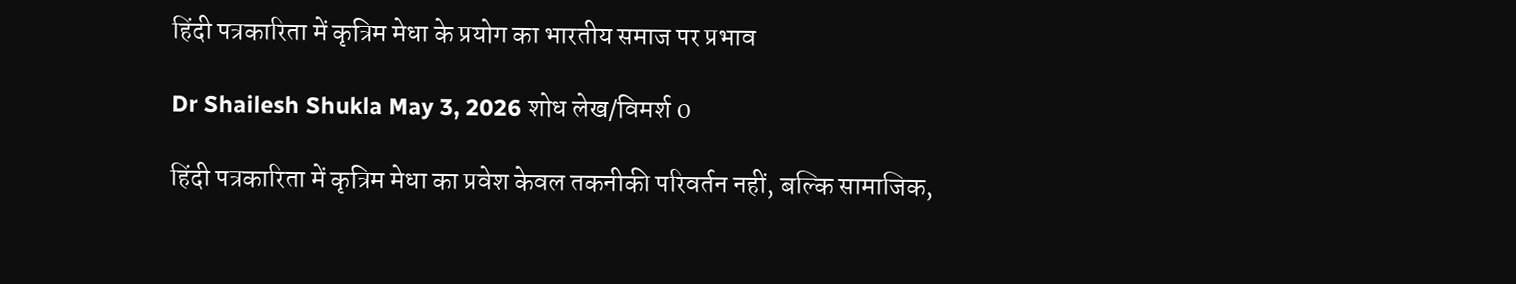हिंदी पत्रकारिता में कृत्रिम मेधा के प्रयोग का भारतीय समाज पर प्रभाव

Dr Shailesh Shukla May 3, 2026 शोध लेख/विमर्श 0

हिंदी पत्रकारिता में कृत्रिम मेधा का प्रवेश केवल तकनीकी परिवर्तन नहीं, बल्कि सामाजिक,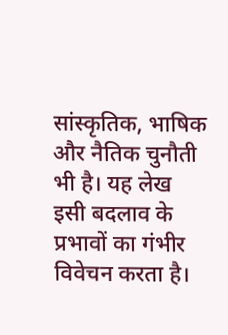सांस्कृतिक, भाषिक और नैतिक चुनौती भी है। यह लेख इसी बदलाव के प्रभावों का गंभीर विवेचन करता है।